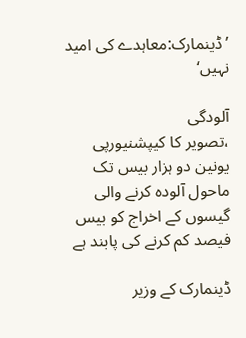’ڈینمارک:معاہدے کی امید نہیں‘

آلودگی
،تصویر کا کیپشنیورپی یونین دو ہزار بیس تک ماحول آلودہ کرنے والی گیسوں کے اخراج کو بیس فیصد کم کرنے کی پابند ہے

ڈینمارک کے وزیر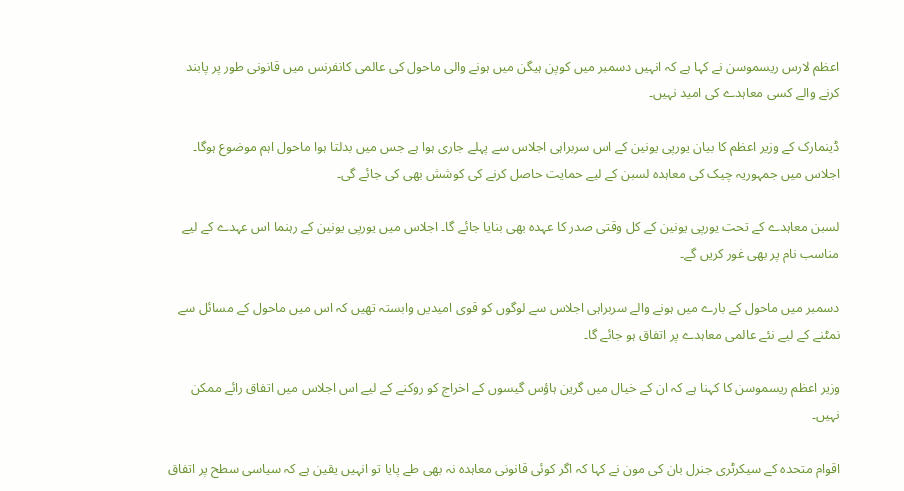اعظم لارس ریسموسن نے کہا ہے کہ انہیں دسمبر میں کوپن ہیگن میں ہونے والی ماحول کی عالمی کانفرنس میں قانونی طور پر پابند کرنے والے کسی معاہدے کی امید نہیں۔

ڈینمارک کے وزیر اعظم کا بیان یورپی یونین کے اس سربراہی اجلاس سے پہلے جاری ہوا ہے جس میں بدلتا ہوا ماحول اہم موضوع ہوگا۔ اجلاس میں جمہوریہ چیک کی معاہدہ لسبن کے لیے حمایت حاصل کرنے کی کوشش بھی کی جائے گی۔

لسبن معاہدے کے تحت یورپی یونین کے کل وقتی صدر کا عہدہ بھی بنایا جائے گا۔ اجلاس میں یورپی یونین کے رہنما اس عہدے کے لیے مناسب نام پر بھی غور کریں گے۔

دسمبر میں ماحول کے بارے میں ہونے والے سربراہی اجلاس سے لوگوں کو قوی امیدیں وابستہ تھیں کہ اس میں ماحول کے مسائل سے نمٹنے کے لیے نئے عالمی معاہدے پر اتفاق ہو جائے گا۔

وزیر اعظم ریسموسن کا کہنا ہے کہ ان کے خیال میں گرین ہاؤس گیسوں کے اخراج کو روکنے کے لیے اس اجلاس میں اتفاق رائے ممکن نہیں۔

اقوام متحدہ کے سیکرٹری جنرل بان کی مون نے کہا کہ اگر کوئی قانونی معاہدہ نہ بھی طے پایا تو انہیں یقین ہے کہ سیاسی سطح پر اتفاق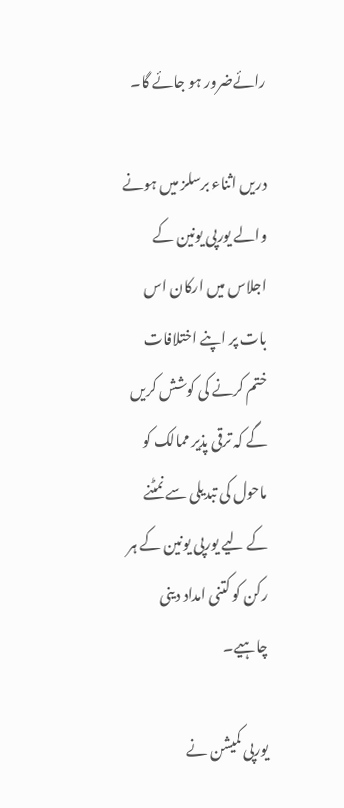رائےضرور ہو جائے گا۔

دریں اثناء برسلز میں ہونے والے یورپی یونین کے اجلاس میں ارکان اس بات پر اپنے اختلافات ختم کرنے کی کوشش کریں گے کہ ترقی پذیر ممالک کو ماحول کی تبدیلی سے نمٹنے کے لیے یورپی یونین کے ہر رکن کو کتنی امداد دینی چاہیے۔

یورپی کمیشن نے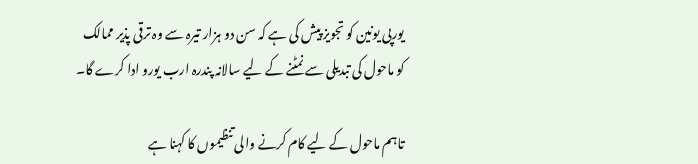یورپی یونین کو تجویز پیش کی ہے کہ سن دو ہزار تیرہ سے وہ ترقی پذیر ممالک کو ماحول کی تبدیلی سے نمٹنے کے لیے سالانہ پندرہ ارب یورو ادا کرے گا۔

تاہم ماحول کے لیے کام کرنے والی تنظیموں کا کہنا ہے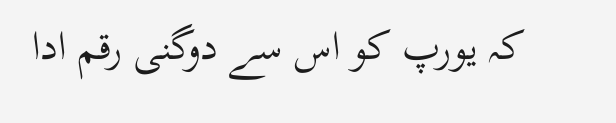کہ یورپ کو اس سے دوگنی رقم ادا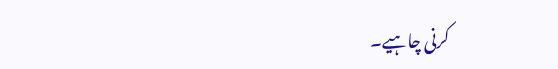کرنی چاہیے۔